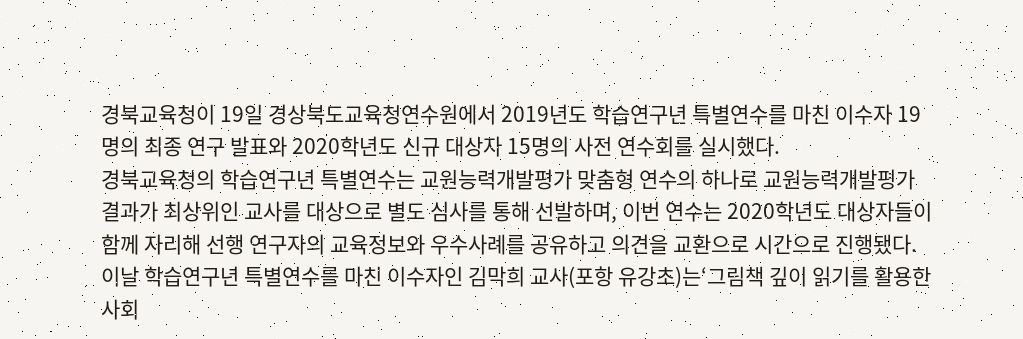경북교육청이 19일 경상북도교육청연수원에서 2019년도 학습연구년 특별연수를 마친 이수자 19명의 최종 연구 발표와 2020학년도 신규 대상자 15명의 사전 연수회를 실시했다.
경북교육청의 학습연구년 특별연수는 교원능력개발평가 맞춤형 연수의 하나로 교원능력개발평가 결과가 최상위인 교사를 대상으로 별도 심사를 통해 선발하며, 이번 연수는 2020학년도 대상자들이 함께 자리해 선행 연구자의 교육정보와 우수사례를 공유하고 의견을 교환으로 시간으로 진행됐다.
이날 학습연구년 특별연수를 마친 이수자인 김막희 교사(포항 유강초)는‘그림책 깊이 읽기를 활용한 사회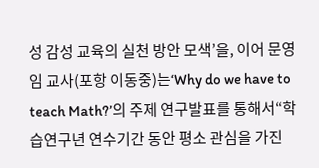성 감성 교육의 실천 방안 모색’을, 이어 문영임 교사(포항 이동중)는‘Why do we have to teach Math?’의 주제 연구발표를 통해서“학습연구년 연수기간 동안 평소 관심을 가진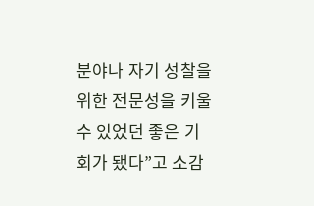분야나 자기 성찰을 위한 전문성을 키울 수 있었던 좋은 기회가 됐다”고 소감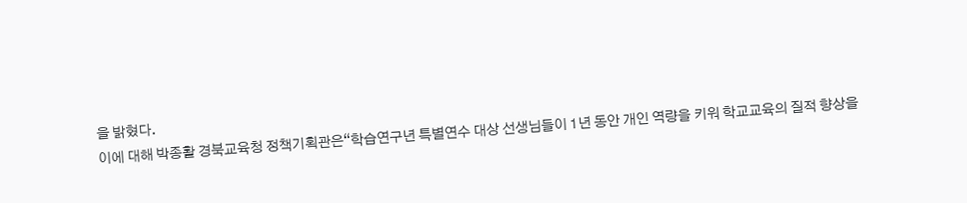을 밝혔다.
이에 대해 박종활 경북교육청 정책기획관은“학습연구년 특별연수 대상 선생님들이 1년 동안 개인 역량을 키워 학교교육의 질적 향상을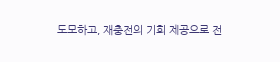도모하고, 재충전의 기회 제공으로 전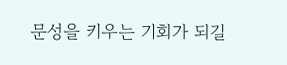문성을 키우는 기회가 되길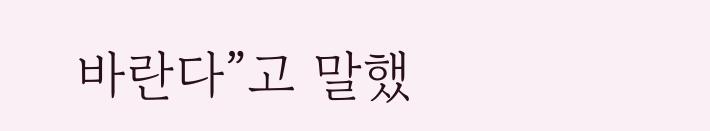바란다”고 말했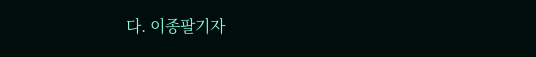다. 이종팔기자